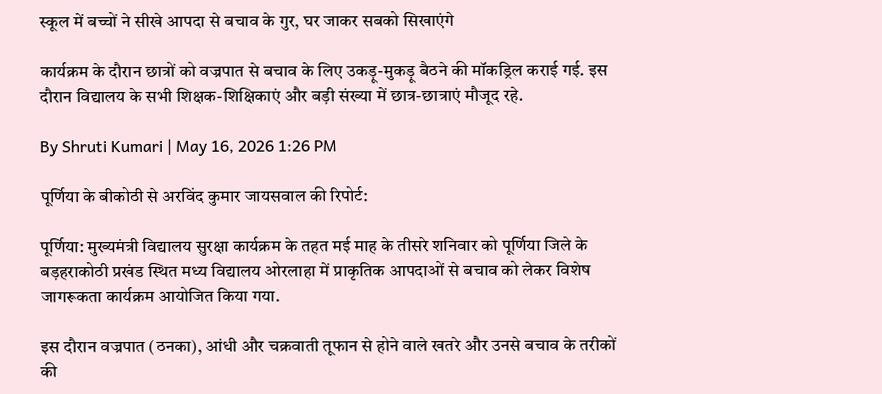स्कूल में बच्चों ने सीखे आपदा से बचाव के गुर, घर जाकर सबको सिखाएंगे

कार्यक्रम के दौरान छात्रों को वज्रपात से बचाव के लिए उकड़ू-मुकड़ू बैठने की मॉकड्रिल कराई गई. इस दौरान विद्यालय के सभी शिक्षक-शिक्षिकाएं और बड़ी संख्या में छात्र-छात्राएं मौजूद रहे.

By Shruti Kumari | May 16, 2026 1:26 PM

पूर्णिया के बीकोठी से अरविंद कुमार जायसवाल की रिपोर्ट:

पूर्णिया: मुख्यमंत्री विद्यालय सुरक्षा कार्यक्रम के तहत मई माह के तीसरे शनिवार को पूर्णिया जिले के बड़हराकोठी प्रखंड स्थित मध्य विद्यालय ओरलाहा में प्राकृतिक आपदाओं से बचाव को लेकर विशेष जागरूकता कार्यक्रम आयोजित किया गया.

इस दौरान वज्रपात (ठनका), आंधी और चक्रवाती तूफान से होने वाले खतरे और उनसे बचाव के तरीकों की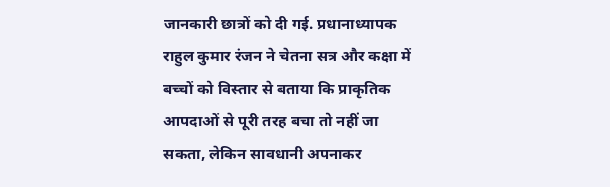जानकारी छात्रों को दी गई. प्रधानाध्यापक राहुल कुमार रंजन ने चेतना सत्र और कक्षा में बच्चों को विस्तार से बताया कि प्राकृतिक आपदाओं से पूरी तरह बचा तो नहीं जा सकता, लेकिन सावधानी अपनाकर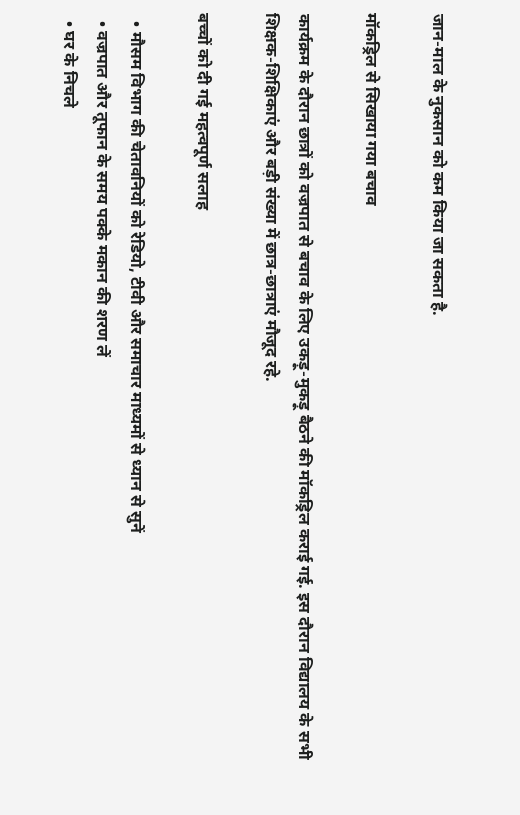जान-माल के नुकसान को कम किया जा सकता है.

मॉकड्रिल से सिखाया गया बचाव

कार्यक्रम के दौरान छात्रों को वज्रपात से बचाव के लिए उकड़ू-मुकड़ू बैठने की मॉकड्रिल कराई गई. इस दौरान विद्यालय के सभी शिक्षक-शिक्षिकाएं और बड़ी संख्या में छात्र-छात्राएं मौजूद रहे.

बच्चों को दी गई महत्वपूर्ण सलाह

  • मौसम विभाग की चेतावनियों को रेडियो, टीवी और समाचार माध्यमों से ध्यान से सुनें
  • वज्रपात और तूफान के समय पक्के मकान की शरण लें
  • घर के निचले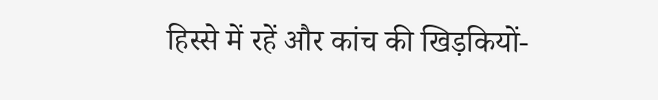हिस्से में रहें और कांच की खिड़कियों-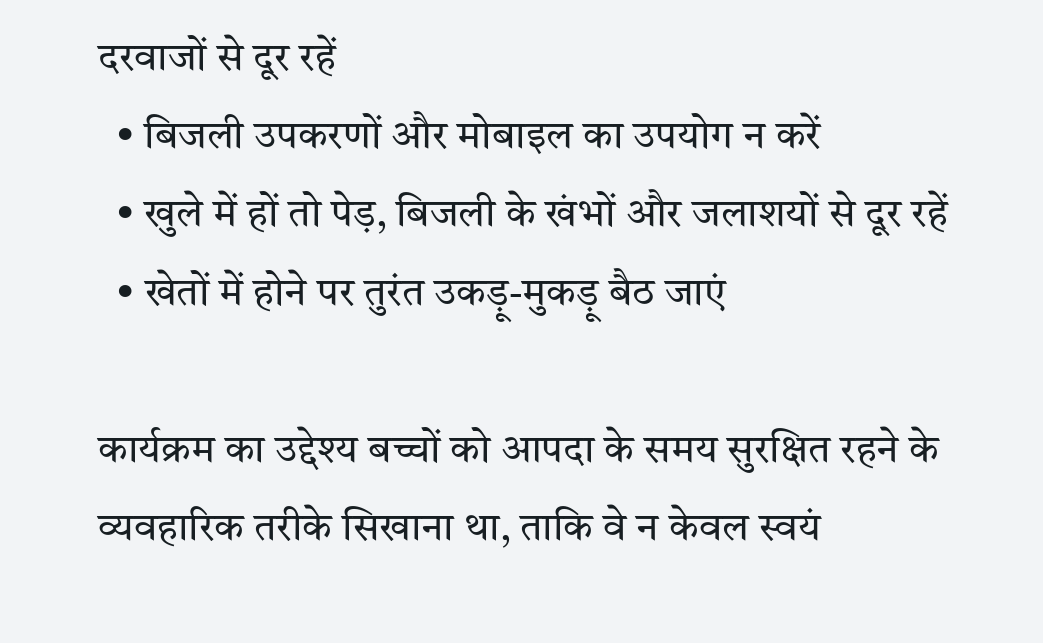दरवाजों से दूर रहें
  • बिजली उपकरणों और मोबाइल का उपयोग न करें
  • खुले में हों तो पेड़, बिजली के खंभों और जलाशयों से दूर रहें
  • खेतों में होने पर तुरंत उकड़ू-मुकड़ू बैठ जाएं

कार्यक्रम का उद्देश्य बच्चों को आपदा के समय सुरक्षित रहने के व्यवहारिक तरीके सिखाना था, ताकि वे न केवल स्वयं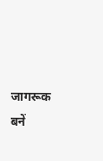जागरूक बनें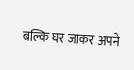बल्कि घर जाकर अपने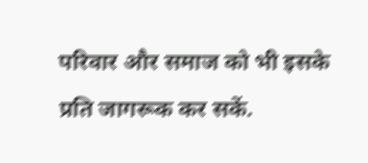परिवार और समाज को भी इसके प्रति जागरूक कर सकें.